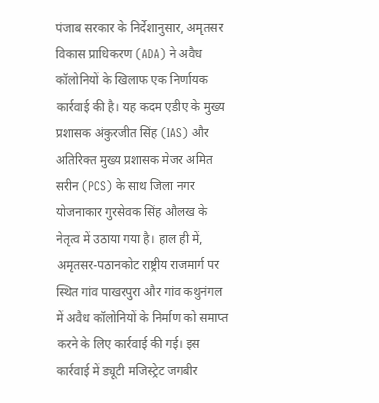पंजाब सरकार के निर्देशानुसार, अमृतसर विकास प्राधिकरण (ADA) ने अवैध कॉलोनियों के खिलाफ एक निर्णायक कार्रवाई की है। यह कदम एडीए के मुख्य प्रशासक अंकुरजीत सिंह (IAS) और अतिरिक्त मुख्य प्रशासक मेजर अमित सरीन (PCS) के साथ जिला नगर योजनाकार गुरसेवक सिंह औलख के नेतृत्व में उठाया गया है। हाल ही में, अमृतसर-पठानकोट राष्ट्रीय राजमार्ग पर स्थित गांव पाखरपुरा और गांव कथुनंगल में अवैध कॉलोनियों के निर्माण को समाप्त करने के लिए कार्रवाई की गई। इस कार्रवाई में ड्यूटी मजिस्ट्रेट जगबीर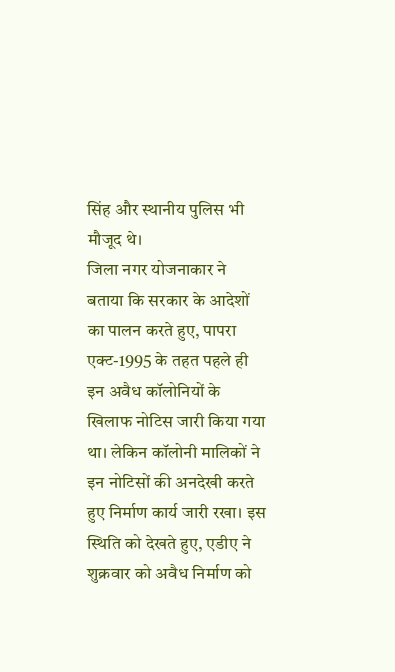सिंह और स्थानीय पुलिस भी मौजूद थे।
जिला नगर योजनाकार ने बताया कि सरकार के आदेशों का पालन करते हुए, पापरा एक्ट-1995 के तहत पहले ही इन अवैध कॉलोनियों के खिलाफ नोटिस जारी किया गया था। लेकिन कॉलोनी मालिकों ने इन नोटिसों की अनदेखी करते हुए निर्माण कार्य जारी रखा। इस स्थिति को देखते हुए, एडीए ने शुक्रवार को अवैध निर्माण को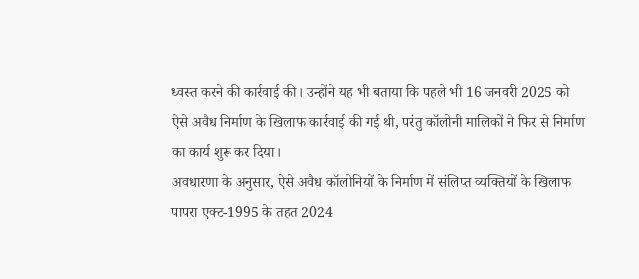ध्वस्त करने की कार्रवाई की। उन्होंने यह भी बताया कि पहले भी 16 जनवरी 2025 को ऐसे अवैध निर्माण के खिलाफ कार्रवाई की गई थी, परंतु कॉलोनी मालिकों ने फिर से निर्माण का कार्य शुरू कर दिया।
अवधारणा के अनुसार, ऐसे अवैध कॉलोनियों के निर्माण में संलिप्त व्यक्तियों के खिलाफ पापरा एक्ट-1995 के तहत 2024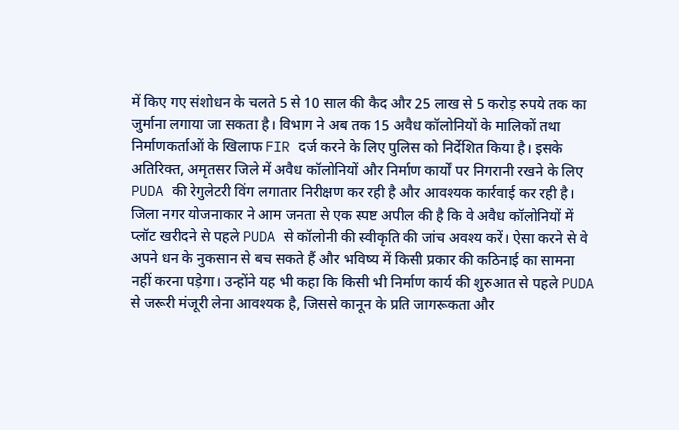में किए गए संशोधन के चलते 5 से 10 साल की कैद और 25 लाख से 5 करोड़ रुपये तक का जुर्माना लगाया जा सकता है। विभाग ने अब तक 15 अवैध कॉलोनियों के मालिकों तथा निर्माणकर्ताओं के खिलाफ FIR दर्ज करने के लिए पुलिस को निर्देशित किया है। इसके अतिरिक्त, अमृतसर जिले में अवैध कॉलोनियों और निर्माण कार्यों पर निगरानी रखने के लिए PUDA की रेगुलेटरी विंग लगातार निरीक्षण कर रही है और आवश्यक कार्रवाई कर रही है।
जिला नगर योजनाकार ने आम जनता से एक स्पष्ट अपील की है कि वे अवैध कॉलोनियों में प्लॉट खरीदने से पहले PUDA से कॉलोनी की स्वीकृति की जांच अवश्य करें। ऐसा करने से वे अपने धन के नुकसान से बच सकते हैं और भविष्य में किसी प्रकार की कठिनाई का सामना नहीं करना पड़ेगा। उन्होंने यह भी कहा कि किसी भी निर्माण कार्य की शुरुआत से पहले PUDA से जरूरी मंजूरी लेना आवश्यक है, जिससे कानून के प्रति जागरूकता और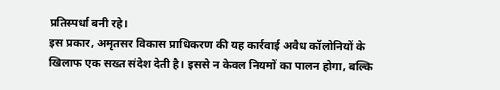प्रतिस्पर्धा बनी रहे।
इस प्रकार, अमृतसर विकास प्राधिकरण की यह कार्रवाई अवैध कॉलोनियों के खिलाफ एक सख्त संदेश देती है। इससे न केवल नियमों का पालन होगा, बल्कि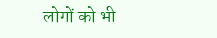लोगों को भी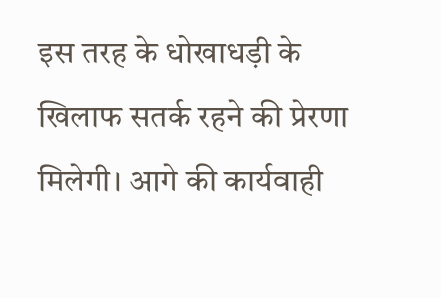इस तरह के धोखाधड़ी के खिलाफ सतर्क रहने की प्रेरणा मिलेगी। आगे की कार्यवाही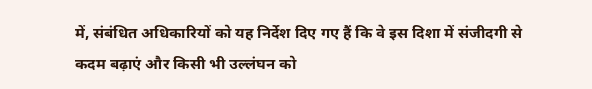में, संबंधित अधिकारियों को यह निर्देश दिए गए हैं कि वे इस दिशा में संजीदगी से कदम बढ़ाएं और किसी भी उल्लंघन को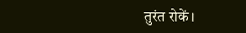तुरंत रोकें।